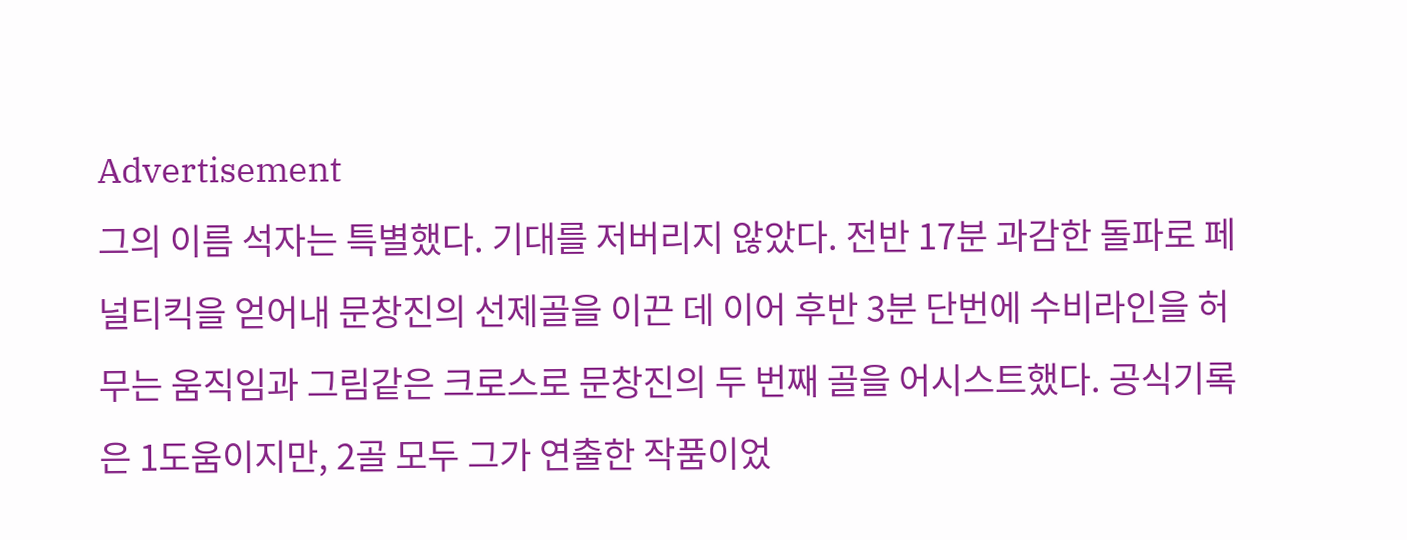Advertisement
그의 이름 석자는 특별했다. 기대를 저버리지 않았다. 전반 17분 과감한 돌파로 페널티킥을 얻어내 문창진의 선제골을 이끈 데 이어 후반 3분 단번에 수비라인을 허무는 움직임과 그림같은 크로스로 문창진의 두 번째 골을 어시스트했다. 공식기록은 1도움이지만, 2골 모두 그가 연출한 작품이었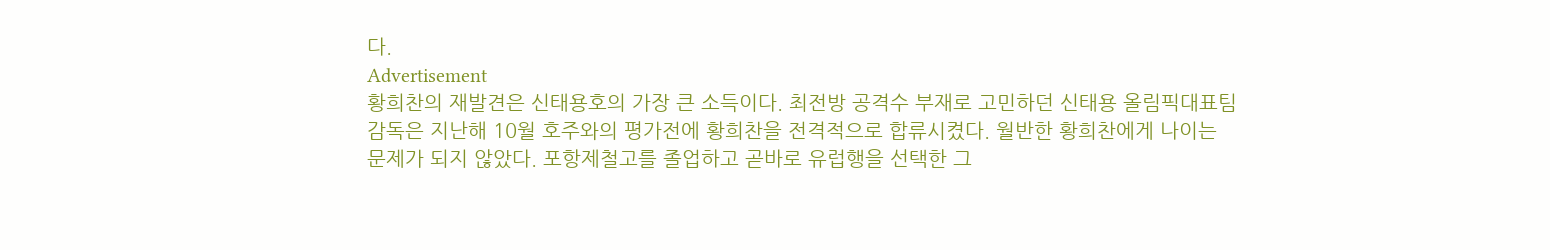다.
Advertisement
황희찬의 재발견은 신태용호의 가장 큰 소득이다. 최전방 공격수 부재로 고민하던 신태용 올림픽대표팀 감독은 지난해 10월 호주와의 평가전에 황희찬을 전격적으로 합류시켰다. 월반한 황희찬에게 나이는 문제가 되지 않았다. 포항제철고를 졸업하고 곧바로 유럽행을 선택한 그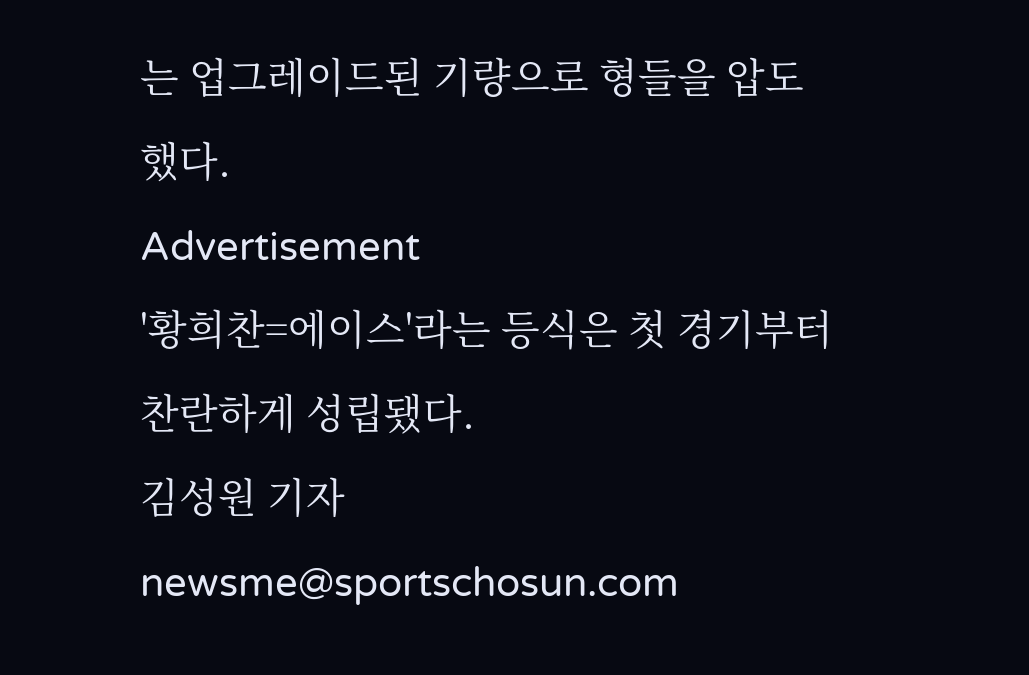는 업그레이드된 기량으로 형들을 압도했다.
Advertisement
'황희찬=에이스'라는 등식은 첫 경기부터 찬란하게 성립됐다.
김성원 기자 newsme@sportschosun.com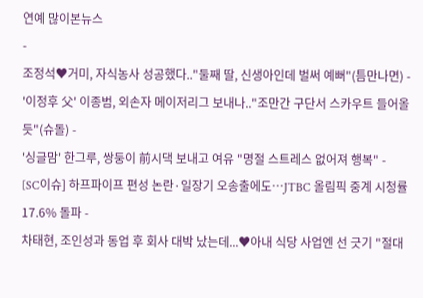연예 많이본뉴스
-
조정석♥거미, 자식농사 성공했다.."둘째 딸, 신생아인데 벌써 예뻐"(틈만나면) -
'이정후 父' 이종범, 외손자 메이저리그 보내나.."조만간 구단서 스카우트 들어올 듯"(슈돌) -
'싱글맘' 한그루, 쌍둥이 前시댁 보내고 여유 "명절 스트레스 없어져 행복" -
[SC이슈] 하프파이프 편성 논란·일장기 오송출에도…JTBC 올림픽 중계 시청률 17.6% 돌파 -
차태현, 조인성과 동업 후 회사 대박 났는데...♥아내 식당 사업엔 선 긋기 "절대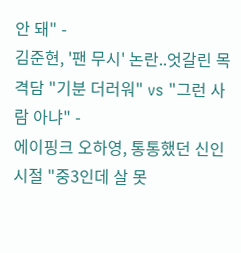안 돼" -
김준현, '팬 무시' 논란..엇갈린 목격담 "기분 더러워" vs "그런 사람 아냐" -
에이핑크 오하영, 통통했던 신인시절 "중3인데 살 못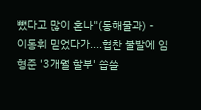뺐다고 많이 혼나"(동해물과) -
이동휘 믿었다가....협찬 불발에 임형준 '3개월 할부' 씁쓸